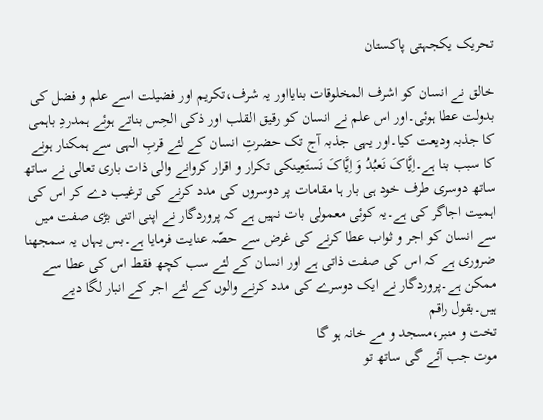تحریک یکجہتی پاکستان

خالق نے انسان کو اشرف المخلوقات بنایااور یہ شرف،تکریم اور فضیلت اسے علم و فضل کی بدولت عطا ہوئی۔اور اس علم نے انسان کو رقیق القلب اور ذکی الحِس بناتے ہوئے ہمدردِ باہمی کا جذبہ ودیعت کیا۔اور یہی جذبہ آج تک حضرتِ انسان کے لئے قربِ الہی سے ہمکنار ہونے کا سبب بنا ہے۔اِیَّاکَ نَعبُدُ وَ اِیَّاکَ نَستَعِینکی تکرار و اقرار کروانے والی ذات باری تعالی نے ساتھ ساتھ دوسری طرف خود ہی بار ہا مقامات پر دوسروں کی مدد کرنے کی ترغیب دے کر اس کی اہمیت اجاگر کی ہے۔یہ کوئی معمولی بات نہیں ہے کہ پروردگار نے اپنی اتنی بڑی صفت میں سے انسان کو اجر و ثواب عطا کرنے کی غرض سے حصّہ عنایت فرمایا ہے۔بس یہاں یہ سمجھنا ضروری ہے کہ اس کی صفت ذاتی ہے اور انسان کے لئے سب کچھ فقط اس کی عطا سے ممکن ہے۔پروردگار نے ایک دوسرے کی مدد کرنے والوں کے لئے اجر کے انبار لگا دیے ہیں۔بقول راقم
تخت و منبر،مسجد و مے خانہ ہو گا
موت جب آئے گی ساتھ تو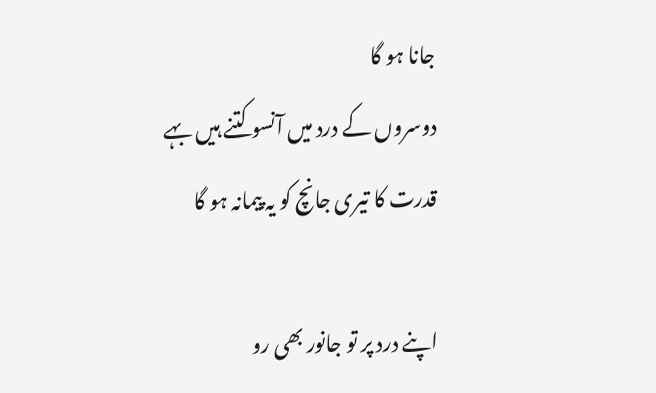جانا ہو گا
دوسروں کے درد میں آنسو کتنے ہیں بہے
قدرت کا تیری جانچ کو یہ پیمانہ ہو گا

اپنے درد پر تو جانور بھی رو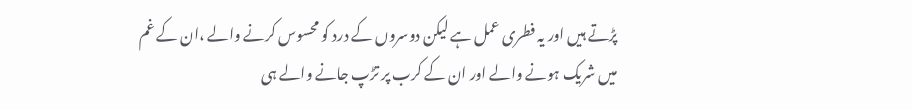پڑتے ہیں اور یہ فطری عمل ہے لیکن دوسروں کے درد کو محسوس کرنے والے ،ان کے غم میں شریک ہونے والے اور ان کے کرب پر تڑپ جانے والے ہی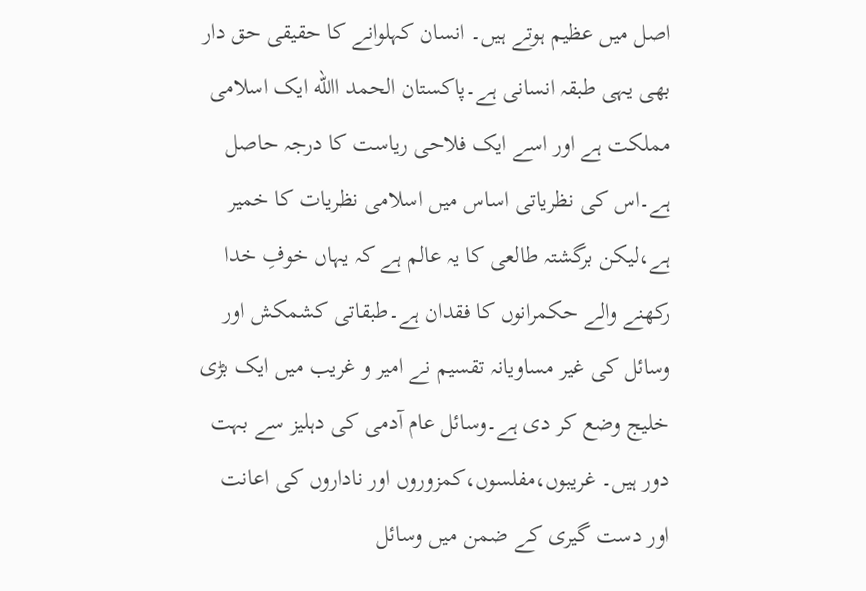اصل میں عظیم ہوتے ہیں۔ انسان کہلوانے کا حقیقی حق دار بھی یہی طبقہ انسانی ہے۔پاکستان الحمد االله ایک اسلامی مملکت ہے اور اسے ایک فلاحی ریاست کا درجہ حاصل ہے۔اس کی نظریاتی اساس میں اسلامی نظریات کا خمیر ہے،لیکن برگشتہ طالعی کا یہ عالم ہے کہ یہاں خوفِ خدا رکھنے والے حکمرانوں کا فقدان ہے۔طبقاتی کشمکش اور وسائل کی غیر مساویانہ تقسیم نے امیر و غریب میں ایک بڑی خلیج وضع کر دی ہے۔وسائل عام آدمی کی دہلیز سے بہت دور ہیں۔ غریبوں،مفلسوں،کمزوروں اور ناداروں کی اعانت اور دست گیری کے ضمن میں وسائل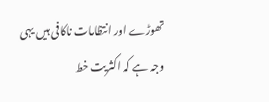تھوڑے اور انتظامات ناکافی ہیں یہی وجہ ہے کہ اکثریت خط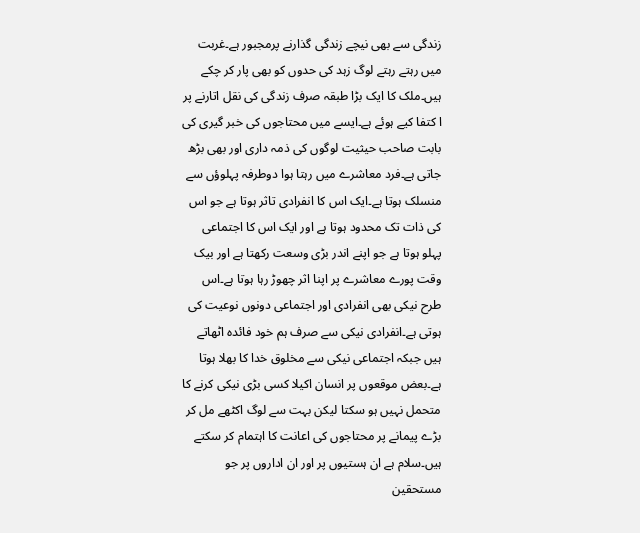زندگی سے بھی نیچے زندگی گذارنے پرمجبور ہے۔غربت میں رہتے رہتے لوگ زہد کی حدوں کو بھی پار کر چکے ہیں۔ملک کا ایک بڑا طبقہ صرف زندگی کی نقل اتارنے پر ا کتفا کیے ہوئے ہے۔ایسے میں محتاجوں کی خبر گیری کی بابت صاحب حیثیت لوگوں کی ذمہ داری اور بھی بڑھ جاتی ہے۔فرد معاشرے میں رہتا ہوا دوطرفہ پہلوؤں سے منسلک ہوتا ہے۔ایک اس کا انفرادی تاثر ہوتا ہے جو اس کی ذات تک محدود ہوتا ہے اور ایک اس کا اجتماعی پہلو ہوتا ہے جو اپنے اندر بڑی وسعت رکھتا ہے اور بیک وقت پورے معاشرے پر اپنا اثر چھوڑ رہا ہوتا ہے۔اس طرح نیکی بھی انفرادی اور اجتماعی دونوں نوعیت کی ہوتی ہے۔انفرادی نیکی سے صرف ہم خود فائدہ اٹھاتے ہیں جبکہ اجتماعی نیکی سے مخلوق خدا کا بھلا ہوتا ہے۔بعض موقعوں پر انسان اکیلا کسی بڑی نیکی کرنے کا متحمل نہیں ہو سکتا لیکن بہت سے لوگ اکٹھے مل کر بڑے پیمانے پر محتاجوں کی اعانت کا اہتمام کر سکتے ہیں۔سلام ہے ان ہستیوں پر اور ان اداروں پر جو مستحقین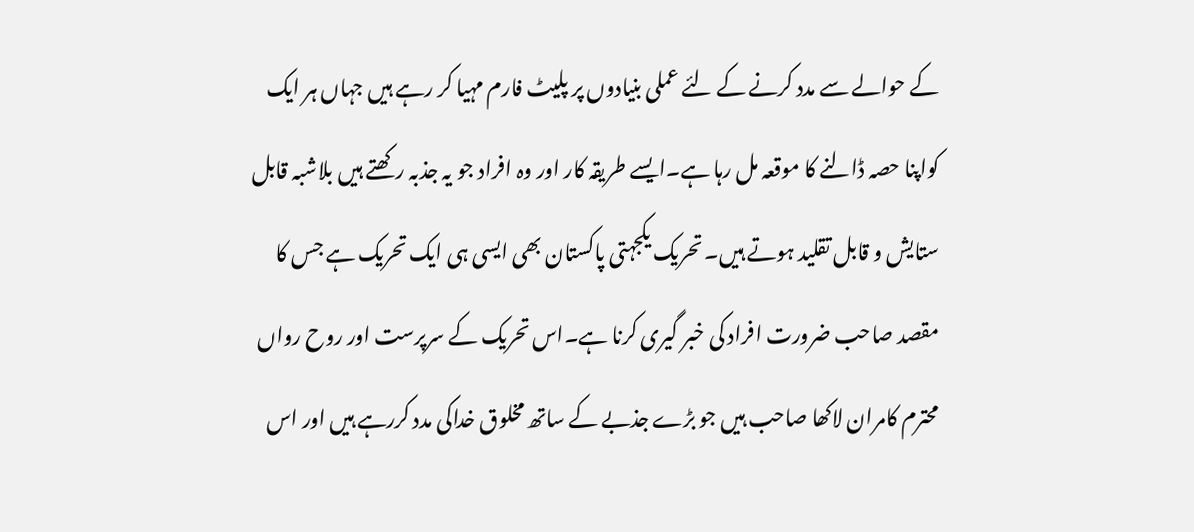کے حوالے سے مدد کرنے کے لئے عملی بنیادوں پر پلیٹ فارم مہیا کر رہے ہیں جہاں ہر ایک کواپنا حصہ ڈالنے کا موقعہ مل رہا ہے۔ایسے طریقہ کار اور وہ افراد جو یہ جذبہ رکھتے ہیں بلاشبہ قابل ستایش و قابل تقلید ہوتے ہیں۔ تحریک یکجہتی پاکستان بھی ایسی ہی ایک تحریک ہے جس کا مقصد صاحب ضرورت افراد کی خبر گیری کرنا ہے۔اس تحریک کے سرپرست اور روح رواں محترم کامران لاکھا صاحب ہیں جو بڑے جذبے کے ساتھ مخلوق خداکی مدد کررہے ہیں اور اس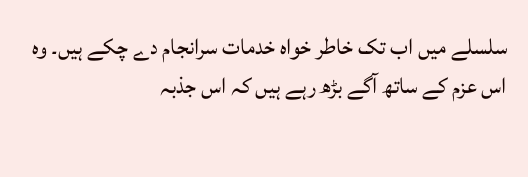سلسلے میں اب تک خاطر خواہ خدمات سرانجام دے چکے ہیں۔ وہ اس عزم کے ساتھ آگے بڑھ رہے ہیں کہ اس جذبہ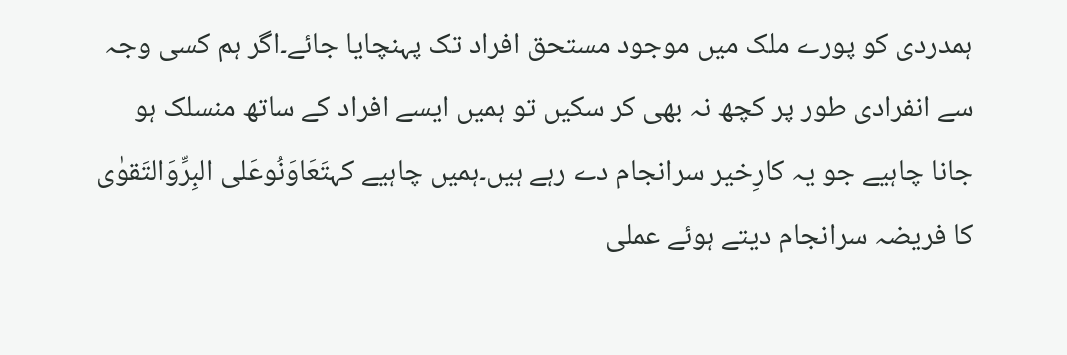ہمدردی کو پورے ملک میں موجود مستحق افراد تک پہنچایا جائے۔اگر ہم کسی وجہ سے انفرادی طور پر کچھ نہ بھی کر سکیں تو ہمیں ایسے افراد کے ساتھ منسلک ہو جانا چاہیے جو یہ کارِخیر سرانجام دے رہے ہیں۔ہمیں چاہیے کہتَعَاوَنُوعَلی البِرِّوَالتَقوٰی کا فریضہ سرانجام دیتے ہوئے عملی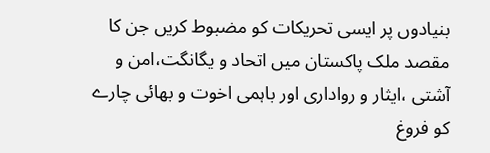بنیادوں پر ایسی تحریکات کو مضبوط کریں جن کا مقصد ملک پاکستان میں اتحاد و یگانگت،امن و آشتی ،ایثار و رواداری اور باہمی اخوت و بھائی چارے کو فروغ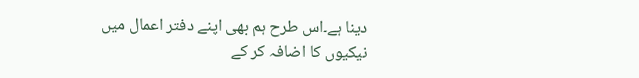دینا ہے۔اس طرح ہم بھی اپنے دفتر اعمال میں نیکیوں کا اضافہ کر کے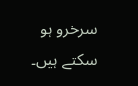سرخرو ہو سکتے ہیں۔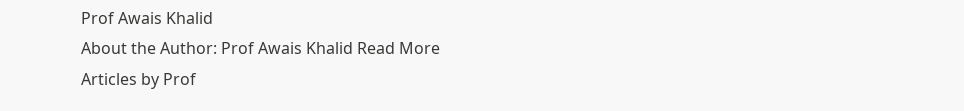Prof Awais Khalid
About the Author: Prof Awais Khalid Read More Articles by Prof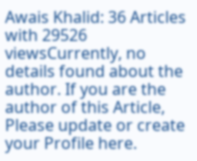Awais Khalid: 36 Articles with 29526 viewsCurrently, no details found about the author. If you are the author of this Article, Please update or create your Profile here.